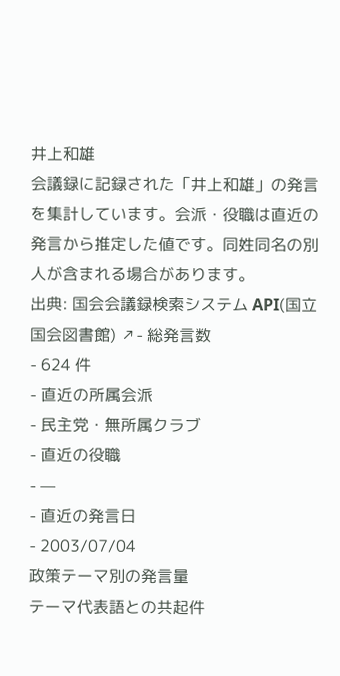井上和雄
会議録に記録された「井上和雄」の発言を集計しています。会派・役職は直近の発言から推定した値です。同姓同名の別人が含まれる場合があります。
出典: 国会会議録検索システム API(国立国会図書館) ↗- 総発言数
- 624 件
- 直近の所属会派
- 民主党・無所属クラブ
- 直近の役職
- —
- 直近の発言日
- 2003/07/04
政策テーマ別の発言量
テーマ代表語との共起件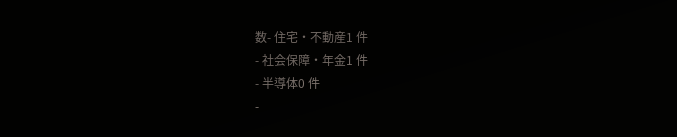数- 住宅・不動産1 件
- 社会保障・年金1 件
- 半導体0 件
-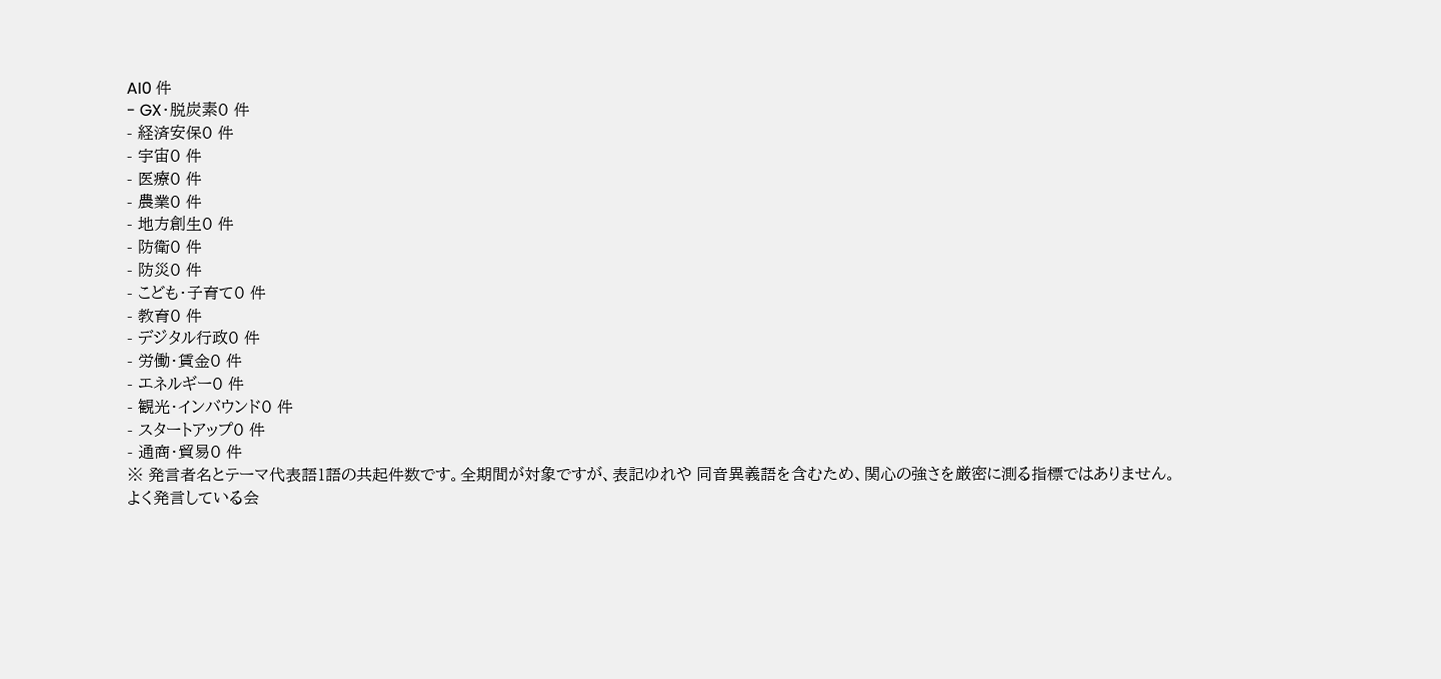AI0 件
- GX・脱炭素0 件
- 経済安保0 件
- 宇宙0 件
- 医療0 件
- 農業0 件
- 地方創生0 件
- 防衛0 件
- 防災0 件
- こども・子育て0 件
- 教育0 件
- デジタル行政0 件
- 労働・賃金0 件
- エネルギー0 件
- 観光・インバウンド0 件
- スタートアップ0 件
- 通商・貿易0 件
※ 発言者名とテーマ代表語1語の共起件数です。全期間が対象ですが、表記ゆれや 同音異義語を含むため、関心の強さを厳密に測る指標ではありません。
よく発言している会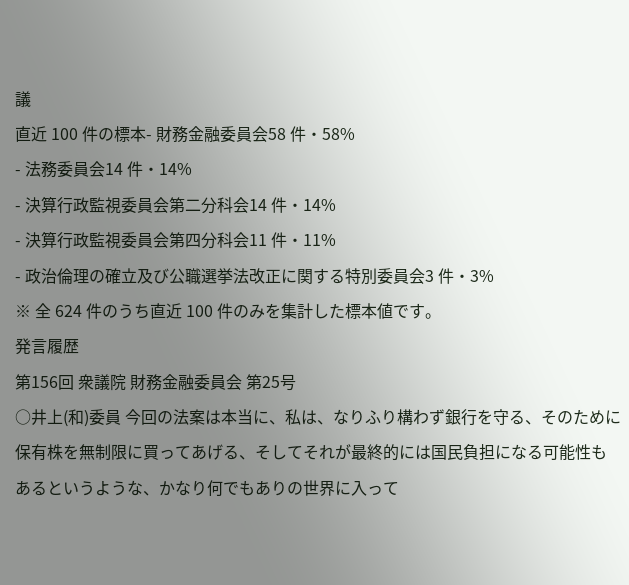議
直近 100 件の標本- 財務金融委員会58 件・58%
- 法務委員会14 件・14%
- 決算行政監視委員会第二分科会14 件・14%
- 決算行政監視委員会第四分科会11 件・11%
- 政治倫理の確立及び公職選挙法改正に関する特別委員会3 件・3%
※ 全 624 件のうち直近 100 件のみを集計した標本値です。
発言履歴
第156回 衆議院 財務金融委員会 第25号
○井上(和)委員 今回の法案は本当に、私は、なりふり構わず銀行を守る、そのために保有株を無制限に買ってあげる、そしてそれが最終的には国民負担になる可能性もあるというような、かなり何でもありの世界に入って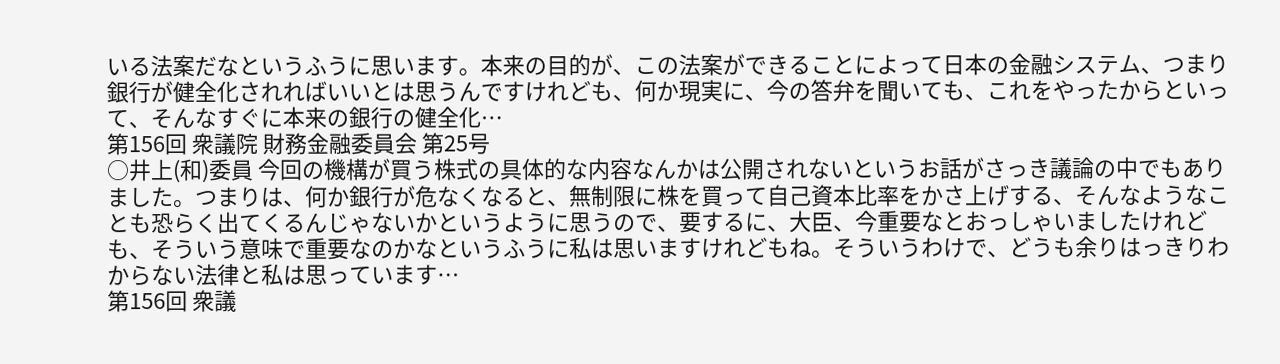いる法案だなというふうに思います。本来の目的が、この法案ができることによって日本の金融システム、つまり銀行が健全化されればいいとは思うんですけれども、何か現実に、今の答弁を聞いても、これをやったからといって、そんなすぐに本来の銀行の健全化…
第156回 衆議院 財務金融委員会 第25号
○井上(和)委員 今回の機構が買う株式の具体的な内容なんかは公開されないというお話がさっき議論の中でもありました。つまりは、何か銀行が危なくなると、無制限に株を買って自己資本比率をかさ上げする、そんなようなことも恐らく出てくるんじゃないかというように思うので、要するに、大臣、今重要なとおっしゃいましたけれども、そういう意味で重要なのかなというふうに私は思いますけれどもね。そういうわけで、どうも余りはっきりわからない法律と私は思っています…
第156回 衆議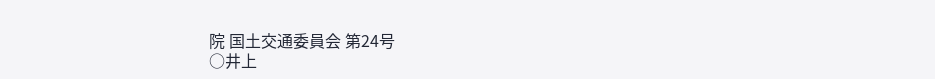院 国土交通委員会 第24号
○井上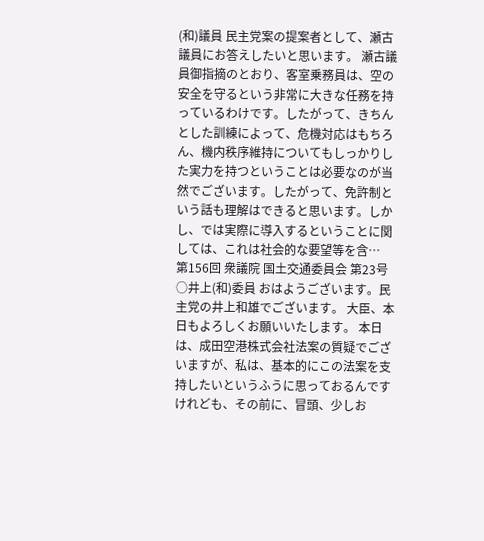(和)議員 民主党案の提案者として、瀬古議員にお答えしたいと思います。 瀬古議員御指摘のとおり、客室乗務員は、空の安全を守るという非常に大きな任務を持っているわけです。したがって、きちんとした訓練によって、危機対応はもちろん、機内秩序維持についてもしっかりした実力を持つということは必要なのが当然でございます。したがって、免許制という話も理解はできると思います。しかし、では実際に導入するということに関しては、これは社会的な要望等を含…
第156回 衆議院 国土交通委員会 第23号
○井上(和)委員 おはようございます。民主党の井上和雄でございます。 大臣、本日もよろしくお願いいたします。 本日は、成田空港株式会社法案の質疑でございますが、私は、基本的にこの法案を支持したいというふうに思っておるんですけれども、その前に、冒頭、少しお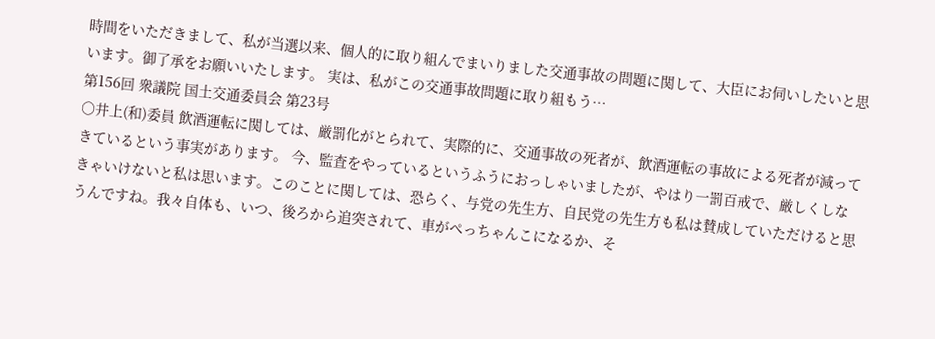時間をいただきまして、私が当選以来、個人的に取り組んでまいりました交通事故の問題に関して、大臣にお伺いしたいと思います。御了承をお願いいたします。 実は、私がこの交通事故問題に取り組もう…
第156回 衆議院 国土交通委員会 第23号
○井上(和)委員 飲酒運転に関しては、厳罰化がとられて、実際的に、交通事故の死者が、飲酒運転の事故による死者が減ってきているという事実があります。 今、監査をやっているというふうにおっしゃいましたが、やはり一罰百戒で、厳しくしなきゃいけないと私は思います。このことに関しては、恐らく、与党の先生方、自民党の先生方も私は賛成していただけると思うんですね。我々自体も、いつ、後ろから追突されて、車がぺっちゃんこになるか、そ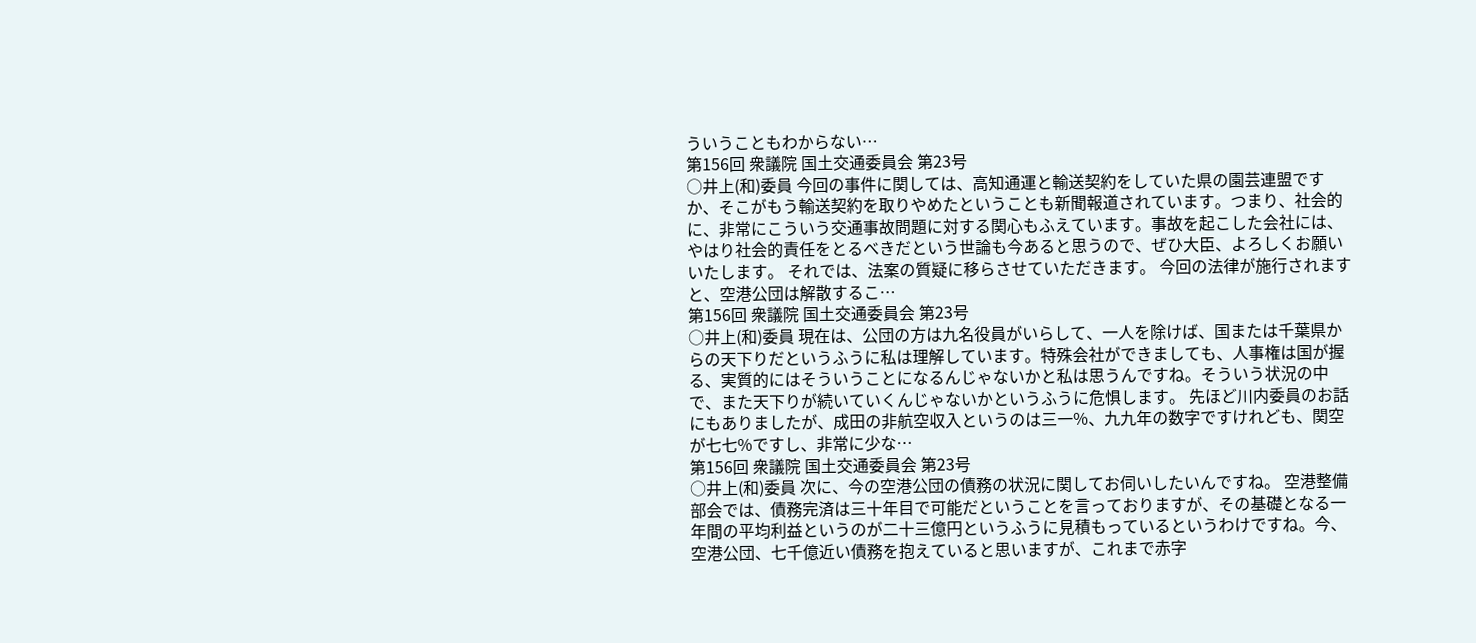ういうこともわからない…
第156回 衆議院 国土交通委員会 第23号
○井上(和)委員 今回の事件に関しては、高知通運と輸送契約をしていた県の園芸連盟ですか、そこがもう輸送契約を取りやめたということも新聞報道されています。つまり、社会的に、非常にこういう交通事故問題に対する関心もふえています。事故を起こした会社には、やはり社会的責任をとるべきだという世論も今あると思うので、ぜひ大臣、よろしくお願いいたします。 それでは、法案の質疑に移らさせていただきます。 今回の法律が施行されますと、空港公団は解散するこ…
第156回 衆議院 国土交通委員会 第23号
○井上(和)委員 現在は、公団の方は九名役員がいらして、一人を除けば、国または千葉県からの天下りだというふうに私は理解しています。特殊会社ができましても、人事権は国が握る、実質的にはそういうことになるんじゃないかと私は思うんですね。そういう状況の中で、また天下りが続いていくんじゃないかというふうに危惧します。 先ほど川内委員のお話にもありましたが、成田の非航空収入というのは三一%、九九年の数字ですけれども、関空が七七%ですし、非常に少な…
第156回 衆議院 国土交通委員会 第23号
○井上(和)委員 次に、今の空港公団の債務の状況に関してお伺いしたいんですね。 空港整備部会では、債務完済は三十年目で可能だということを言っておりますが、その基礎となる一年間の平均利益というのが二十三億円というふうに見積もっているというわけですね。今、空港公団、七千億近い債務を抱えていると思いますが、これまで赤字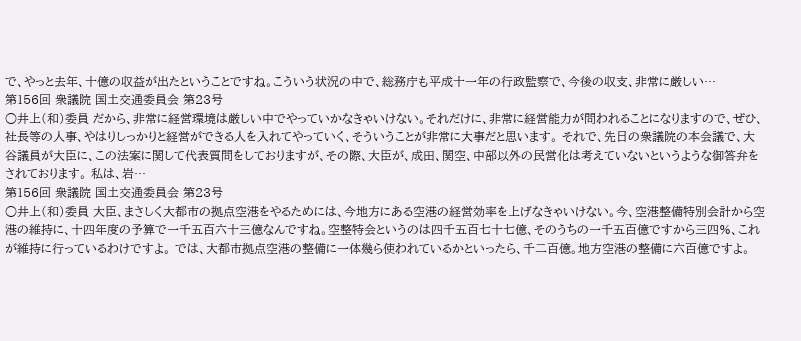で、やっと去年、十億の収益が出たということですね。こういう状況の中で、総務庁も平成十一年の行政監察で、今後の収支、非常に厳しい…
第156回 衆議院 国土交通委員会 第23号
○井上(和)委員 だから、非常に経営環境は厳しい中でやっていかなきゃいけない。それだけに、非常に経営能力が問われることになりますので、ぜひ、社長等の人事、やはりしっかりと経営ができる人を入れてやっていく、そういうことが非常に大事だと思います。 それで、先日の衆議院の本会議で、大谷議員が大臣に、この法案に関して代表質問をしておりますが、その際、大臣が、成田、関空、中部以外の民営化は考えていないというような御答弁をされております。 私は、岩…
第156回 衆議院 国土交通委員会 第23号
○井上(和)委員 大臣、まさしく大都市の拠点空港をやるためには、今地方にある空港の経営効率を上げなきゃいけない。今、空港整備特別会計から空港の維持に、十四年度の予算で一千五百六十三億なんですね。空整特会というのは四千五百七十七億、そのうちの一千五百億ですから三四%、これが維持に行っているわけですよ。 では、大都市拠点空港の整備に一体幾ら使われているかといったら、千二百億。地方空港の整備に六百億ですよ。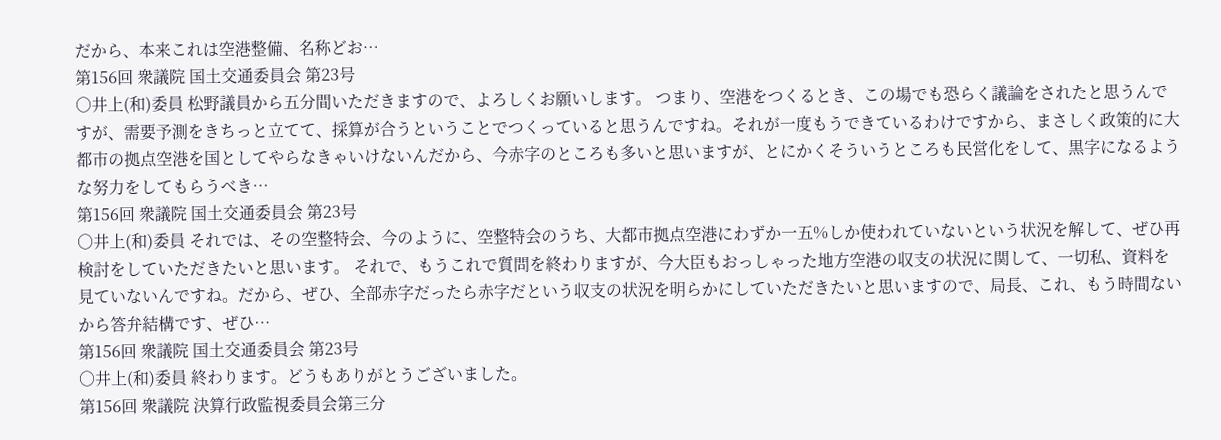だから、本来これは空港整備、名称どお…
第156回 衆議院 国土交通委員会 第23号
○井上(和)委員 松野議員から五分間いただきますので、よろしくお願いします。 つまり、空港をつくるとき、この場でも恐らく議論をされたと思うんですが、需要予測をきちっと立てて、採算が合うということでつくっていると思うんですね。それが一度もうできているわけですから、まさしく政策的に大都市の拠点空港を国としてやらなきゃいけないんだから、今赤字のところも多いと思いますが、とにかくそういうところも民営化をして、黒字になるような努力をしてもらうべき…
第156回 衆議院 国土交通委員会 第23号
○井上(和)委員 それでは、その空整特会、今のように、空整特会のうち、大都市拠点空港にわずか一五%しか使われていないという状況を解して、ぜひ再検討をしていただきたいと思います。 それで、もうこれで質問を終わりますが、今大臣もおっしゃった地方空港の収支の状況に関して、一切私、資料を見ていないんですね。だから、ぜひ、全部赤字だったら赤字だという収支の状況を明らかにしていただきたいと思いますので、局長、これ、もう時間ないから答弁結構です、ぜひ…
第156回 衆議院 国土交通委員会 第23号
○井上(和)委員 終わります。どうもありがとうございました。
第156回 衆議院 決算行政監視委員会第三分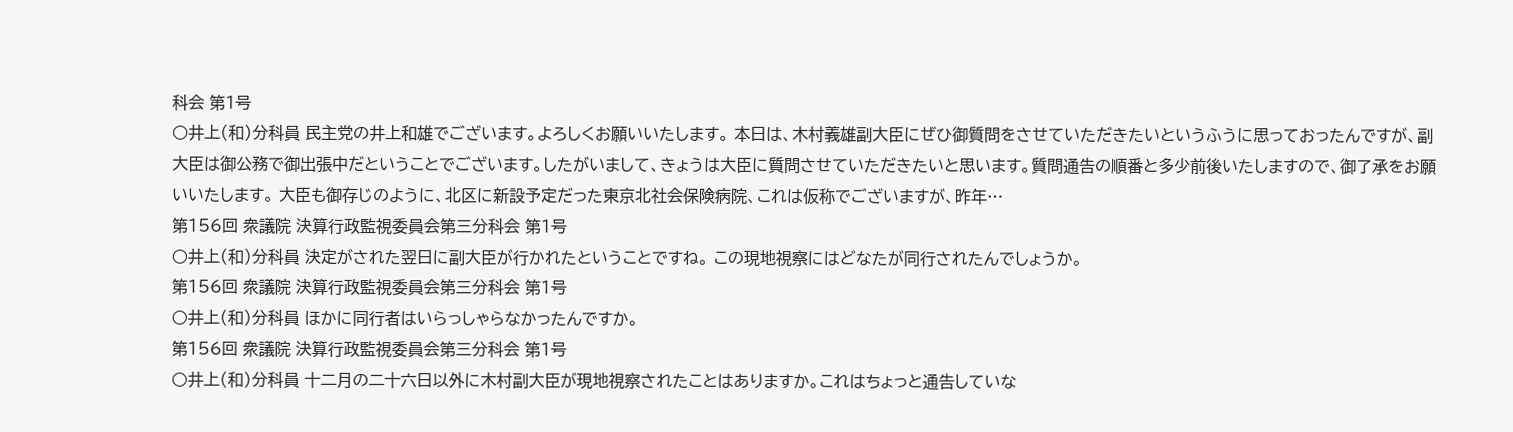科会 第1号
○井上(和)分科員 民主党の井上和雄でございます。よろしくお願いいたします。 本日は、木村義雄副大臣にぜひ御質問をさせていただきたいというふうに思っておったんですが、副大臣は御公務で御出張中だということでございます。したがいまして、きょうは大臣に質問させていただきたいと思います。質問通告の順番と多少前後いたしますので、御了承をお願いいたします。 大臣も御存じのように、北区に新設予定だった東京北社会保険病院、これは仮称でございますが、昨年…
第156回 衆議院 決算行政監視委員会第三分科会 第1号
○井上(和)分科員 決定がされた翌日に副大臣が行かれたということですね。 この現地視察にはどなたが同行されたんでしょうか。
第156回 衆議院 決算行政監視委員会第三分科会 第1号
○井上(和)分科員 ほかに同行者はいらっしゃらなかったんですか。
第156回 衆議院 決算行政監視委員会第三分科会 第1号
○井上(和)分科員 十二月の二十六日以外に木村副大臣が現地視察されたことはありますか。これはちょっと通告していな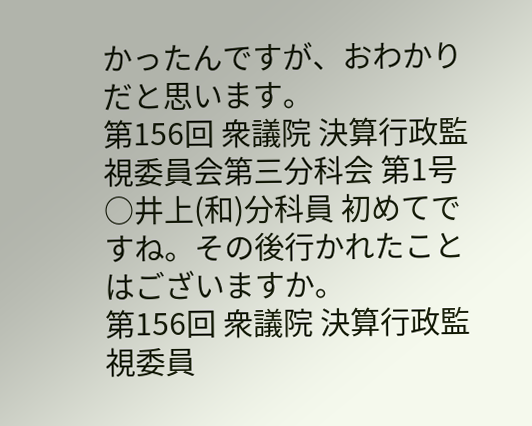かったんですが、おわかりだと思います。
第156回 衆議院 決算行政監視委員会第三分科会 第1号
○井上(和)分科員 初めてですね。その後行かれたことはございますか。
第156回 衆議院 決算行政監視委員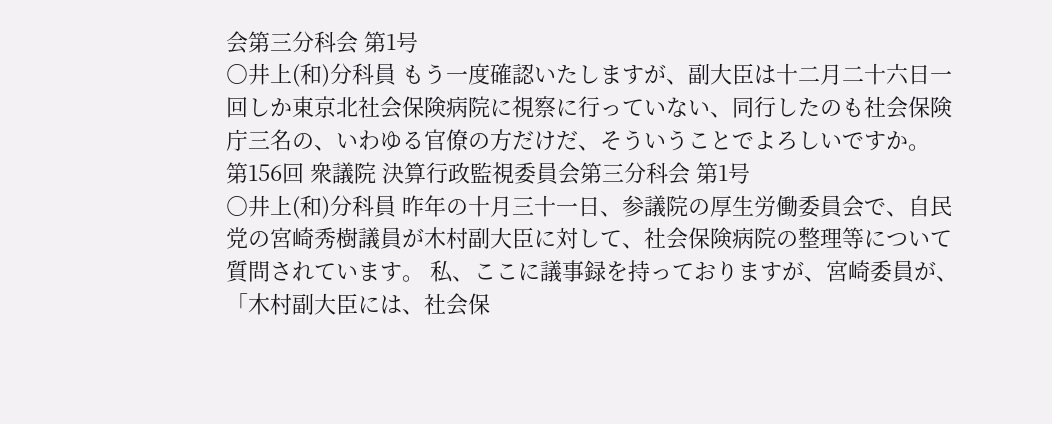会第三分科会 第1号
○井上(和)分科員 もう一度確認いたしますが、副大臣は十二月二十六日一回しか東京北社会保険病院に視察に行っていない、同行したのも社会保険庁三名の、いわゆる官僚の方だけだ、そういうことでよろしいですか。
第156回 衆議院 決算行政監視委員会第三分科会 第1号
○井上(和)分科員 昨年の十月三十一日、参議院の厚生労働委員会で、自民党の宮崎秀樹議員が木村副大臣に対して、社会保険病院の整理等について質問されています。 私、ここに議事録を持っておりますが、宮崎委員が、「木村副大臣には、社会保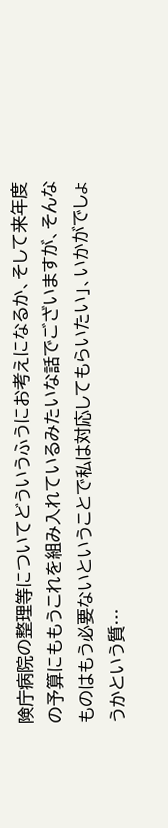険庁病院の整理等についてどういうふうにお考えになるか、そして来年度の予算にももうこれを組み入れているみたいな話でございますが、そんなものはもう必要ないということで私は対応してもらいたい」、いかがでしょうかという質…